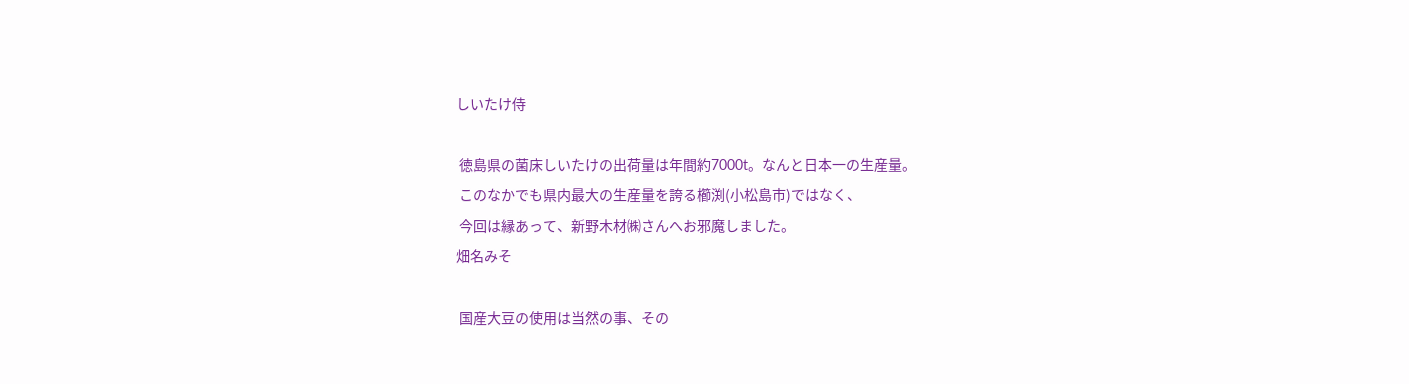しいたけ侍

 徳島県の菌床しいたけの出荷量は年間約7000t。なんと日本一の生産量。
 このなかでも県内最大の生産量を誇る櫛渕(小松島市)ではなく、
 今回は縁あって、新野木材㈱さんへお邪魔しました。
畑名みそ

 国産大豆の使用は当然の事、その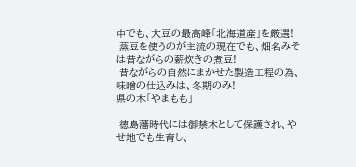中でも、大豆の最高峰「北海道産」を厳選!
 蒸豆を使うのが主流の現在でも、畑名みそは昔ながらの薪炊きの煮豆!
 昔ながらの自然にまかせた製造工程の為、味噌の仕込みは、冬期のみ!
県の木「やまもも」

 徳島藩時代には御禁木として保護され、やせ地でも生育し、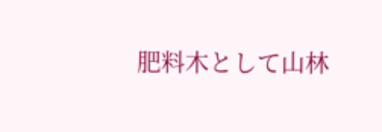肥料木として山林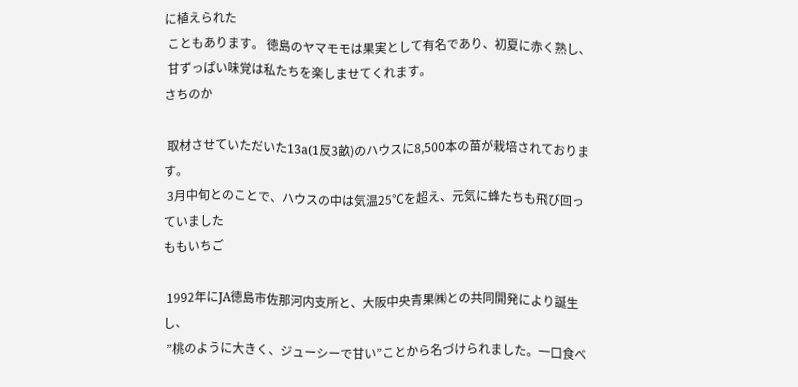に植えられた
 こともあります。 徳島のヤマモモは果実として有名であり、初夏に赤く熟し、
 甘ずっぱい味覚は私たちを楽しませてくれます。
さちのか

 取材させていただいた13a(1反3畝)のハウスに8,500本の苗が栽培されております。
 3月中旬とのことで、ハウスの中は気温25℃を超え、元気に蜂たちも飛び回っていました
ももいちご

 1992年にJA徳島市佐那河内支所と、大阪中央青果㈱との共同開発により誕生し、
 ”桃のように大きく、ジューシーで甘い”ことから名づけられました。一口食べ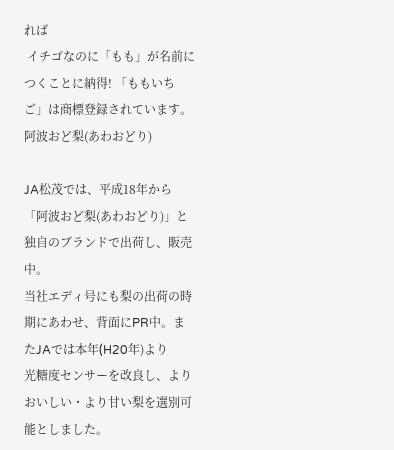れば
 イチゴなのに「もも」が名前につくことに納得! 「ももいちご」は商標登録されています。
阿波おど梨(あわおどり)

JA松茂では、平成18年から「阿波おど梨(あわおどり)」と独自のブランドで出荷し、販売中。
当社エディ号にも梨の出荷の時期にあわせ、背面にPR中。またJAでは本年(H20年)より
光糖度センサーを改良し、よりおいしい・より甘い梨を選別可能としました。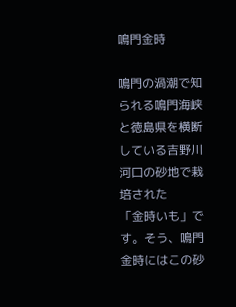鳴門金時

鳴門の渦潮で知られる鳴門海峡と徳島県を横断している吉野川河口の砂地で栽培された
「金時いも」です。そう、鳴門金時にはこの砂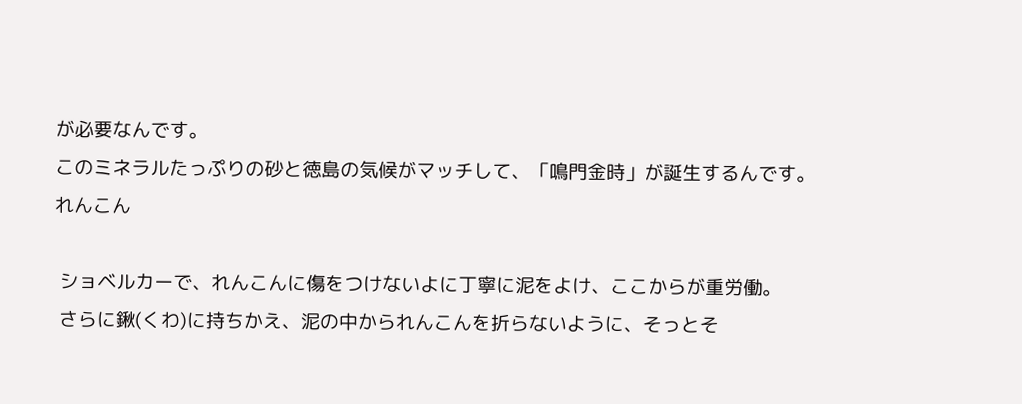が必要なんです。
このミネラルたっぷりの砂と徳島の気候がマッチして、「鳴門金時」が誕生するんです。
れんこん

 ショベルカーで、れんこんに傷をつけないよに丁寧に泥をよけ、ここからが重労働。
 さらに鍬(くわ)に持ちかえ、泥の中かられんこんを折らないように、そっとそ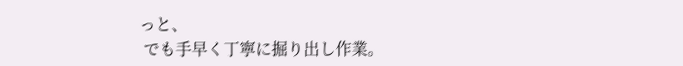っと、
 でも手早く丁寧に掘り出し作業。